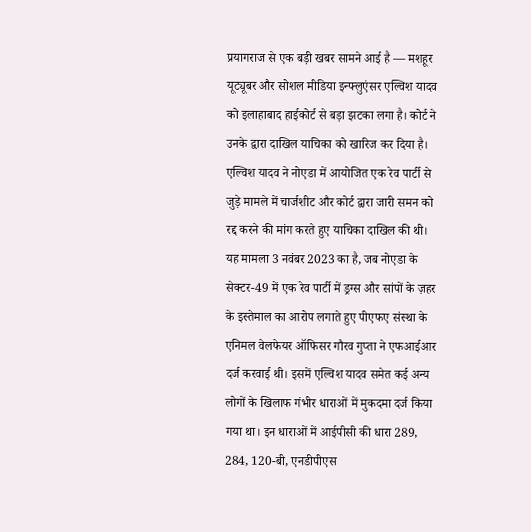प्रयागराज से एक बड़ी खबर सामने आई है — मशहूर यूट्यूबर और सोशल मीडिया इन्फ्लुएंसर एल्विश यादव को इलाहाबाद हाईकोर्ट से बड़ा झटका लगा है। कोर्ट ने उनके द्वारा दाखिल याचिका को खारिज कर दिया है। एल्विश यादव ने नोएडा में आयोजित एक रेव पार्टी से जुड़े मामले में चार्जशीट और कोर्ट द्वारा जारी समन को रद्द करने की मांग करते हुए याचिका दाखिल की थी।
यह मामला 3 नवंबर 2023 का है, जब नोएडा के सेक्टर-49 में एक रेव पार्टी में ड्रग्स और सांपों के ज़हर के इस्तेमाल का आरोप लगाते हुए पीएफए संस्था के एनिमल वेलफेयर ऑफिसर गौरव गुप्ता ने एफआईआर दर्ज करवाई थी। इसमें एल्विश यादव समेत कई अन्य लोगों के खिलाफ गंभीर धाराओं में मुकदमा दर्ज किया गया था। इन धाराओं में आईपीसी की धारा 289, 284, 120-बी, एनडीपीएस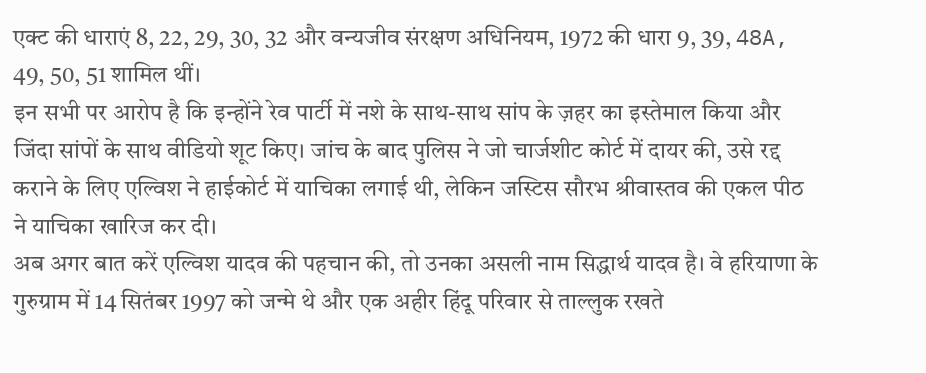एक्ट की धाराएं 8, 22, 29, 30, 32 और वन्यजीव संरक्षण अधिनियम, 1972 की धारा 9, 39, 48A, 49, 50, 51 शामिल थीं।
इन सभी पर आरोप है कि इन्होंने रेव पार्टी में नशे के साथ-साथ सांप के ज़हर का इस्तेमाल किया और जिंदा सांपों के साथ वीडियो शूट किए। जांच के बाद पुलिस ने जो चार्जशीट कोर्ट में दायर की, उसे रद्द कराने के लिए एल्विश ने हाईकोर्ट में याचिका लगाई थी, लेकिन जस्टिस सौरभ श्रीवास्तव की एकल पीठ ने याचिका खारिज कर दी।
अब अगर बात करें एल्विश यादव की पहचान की, तो उनका असली नाम सिद्धार्थ यादव है। वे हरियाणा के गुरुग्राम में 14 सितंबर 1997 को जन्मे थे और एक अहीर हिंदू परिवार से ताल्लुक रखते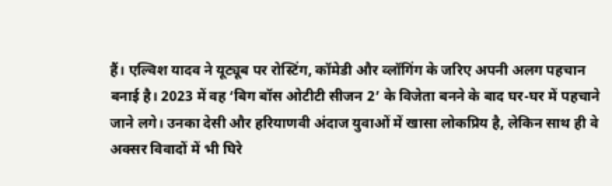हैं। एल्विश यादव ने यूट्यूब पर रोस्टिंग, कॉमेडी और व्लॉगिंग के जरिए अपनी अलग पहचान बनाई है। 2023 में वह ‘बिग बॉस ओटीटी सीजन 2’ के विजेता बनने के बाद घर-घर में पहचाने जाने लगे। उनका देसी और हरियाणवी अंदाज युवाओं में खासा लोकप्रिय है, लेकिन साथ ही वे अक्सर विवादों में भी घिरे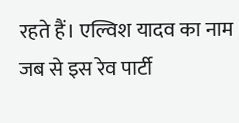रहते हैं। एल्विश यादव का नाम जब से इस रेव पार्टी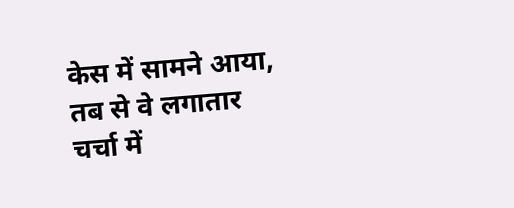केस में सामने आया, तब से वे लगातार चर्चा में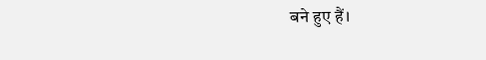बने हुए हैं।